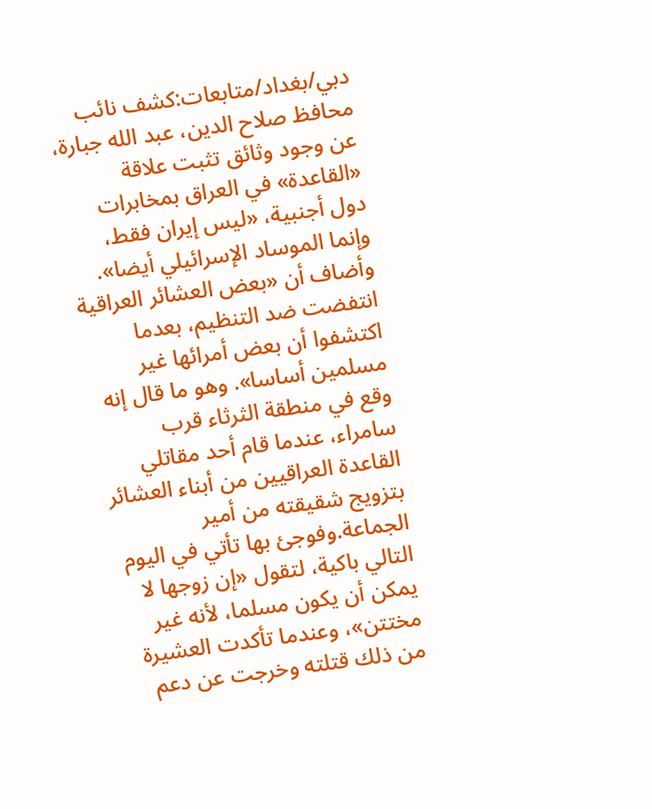دبي/بغداد/متابعات:كشف نائب محافظ صلاح الدين، عبد الله جبارة، عن وجود وثائق تثبت علاقة «القاعدة» في العراق بمخابرات دول أجنبية، «ليس إيران فقط، وإنما الموساد الإسرائيلي أيضا». وأضاف أن «بعض العشائر العراقية انتفضت ضد التنظيم، بعدما اكتشفوا أن بعض أمرائها غير مسلمين أساسا». وهو ما قال إنه وقع في منطقة الثرثاء قرب سامراء، عندما قام أحد مقاتلي القاعدة العراقيين من أبناء العشائر بتزويج شقيقته من أمير الجماعة.وفوجئ بها تأتي في اليوم التالي باكية، لتقول «إن زوجها لا يمكن أن يكون مسلما، لأنه غير مختتن»، وعندما تأكدت العشيرة من ذلك قتلته وخرجت عن دعم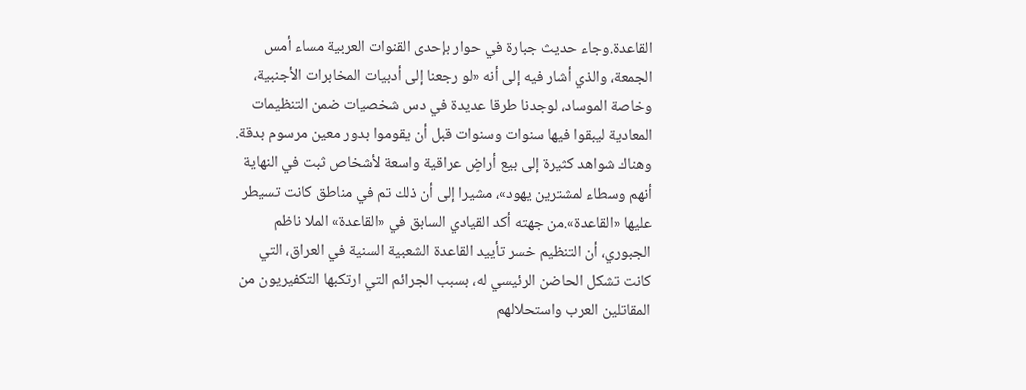القاعدة.وجاء حديث جبارة في حوار بإحدى القنوات العربية مساء أمس الجمعة، والذي أشار فيه إلى أنه «لو رجعنا إلى أدبيات المخابرات الأجنبية، وخاصة الموساد، لوجدنا طرقا عديدة في دس شخصيات ضمن التنظيمات المعادية ليبقوا فيها سنوات وسنوات قبل أن يقوموا بدور معين مرسوم بدقة. وهناك شواهد كثيرة إلى بيع أراضٍ عراقية واسعة لأشخاص ثبت في النهاية أنهم وسطاء لمشترين يهود»، مشيرا إلى أن ذلك تم في مناطق كانت تسيطر عليها «القاعدة».من جهته أكد القيادي السابق في «القاعدة» الملا ناظم الجبوري، أن التنظيم خسر تأييد القاعدة الشعبية السنية في العراق، التي كانت تشكل الحاضن الرئيسي له، بسبب الجرائم التي ارتكبها التكفيريون من المقاتلين العرب واستحلالهم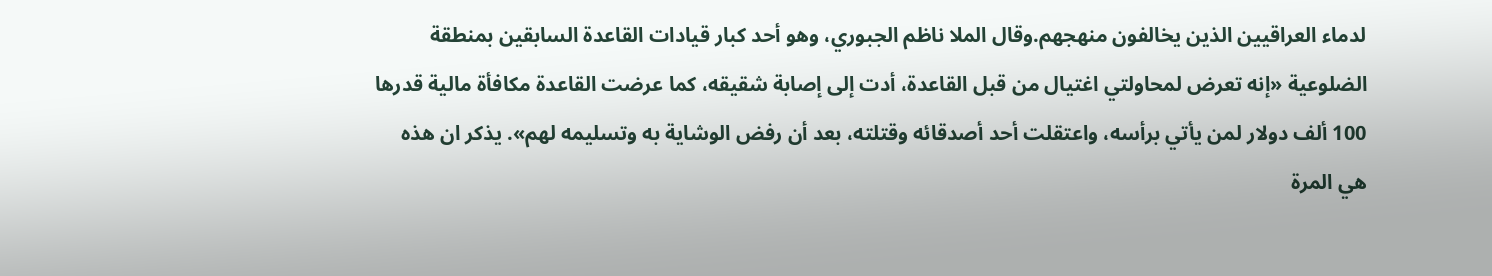لدماء العراقيين الذين يخالفون منهجهم.وقال الملا ناظم الجبوري، وهو أحد كبار قيادات القاعدة السابقين بمنطقة الضلوعية «إنه تعرض لمحاولتي اغتيال من قبل القاعدة، أدت إلى إصابة شقيقه، كما عرضت القاعدة مكافأة مالية قدرها 100 ألف دولار لمن يأتي برأسه، واعتقلت أحد أصدقائه وقتلته، بعد أن رفض الوشاية به وتسليمه لهم». يذكر ان هذه هي المرة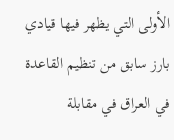الأولى التي يظهر فيها قيادي بارز سابق من تنظيم القاعدة في العراق في مقابلة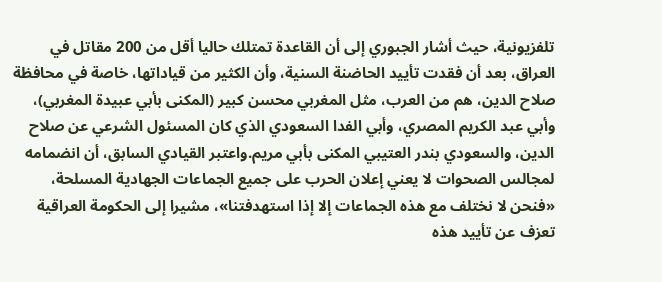تلفزيونية، حيث أشار الجبوري إلى أن القاعدة تمتلك حاليا أقل من 200 مقاتل في العراق، بعد أن فقدت تأييد الحاضنة السنية، وأن الكثير من قياداتها، خاصة في محافظة صلاح الدين، هم من العرب، مثل المغربي محسن كبير (المكنى بأبي عبيدة المغربي)، وأبي عبد الكريم المصري، وأبي الفدا السعودي الذي كان المسئول الشرعي عن صلاح الدين، والسعودي بندر العتيبي المكنى بأبي مريم.واعتبر القيادي السابق، أن انضمامه لمجالس الصحوات لا يعني إعلان الحرب على جميع الجماعات الجهادية المسلحة، «فنحن لا نختلف مع هذه الجماعات إلا إذا استهدفتنا»، مشيرا إلى الحكومة العراقية تعزف عن تأييد هذه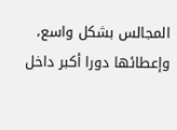المجالس بشكل واسع، وإعطائها دورا أكبر داخل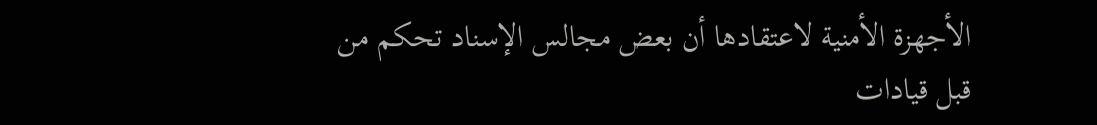الأجهزة الأمنية لاعتقادها أن بعض مجالس الإسناد تحكم من قبل قيادات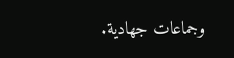وجماعات جهادية.